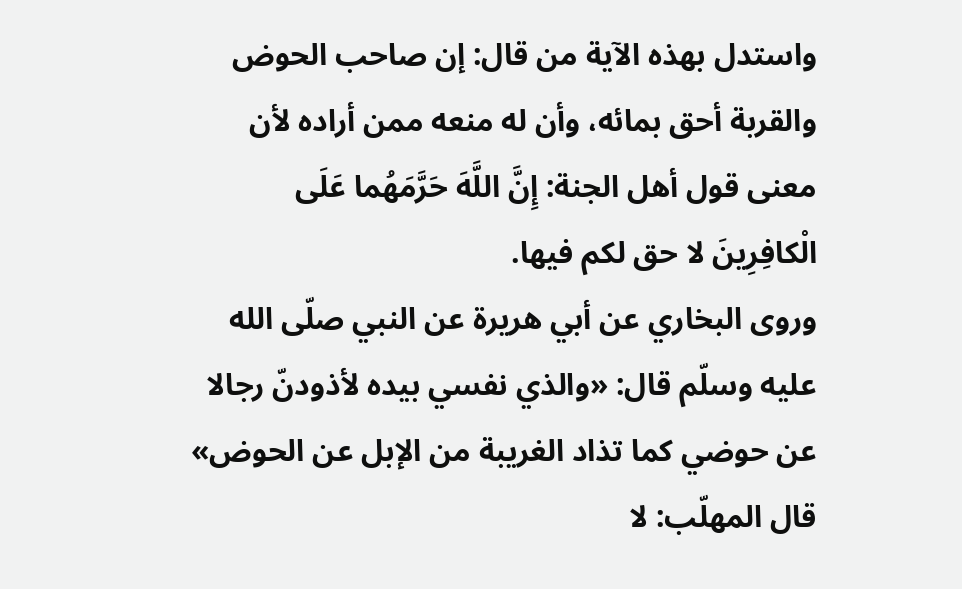واستدل بهذه الآية من قال: إن صاحب الحوض والقربة أحق بمائه، وأن له منعه ممن أراده لأن معنى قول أهل الجنة: إِنَّ اللَّهَ حَرَّمَهُما عَلَى الْكافِرِينَ لا حق لكم فيها.
وروى البخاري عن أبي هريرة عن النبي صلّى الله عليه وسلّم قال: «والذي نفسي بيده لأذودنّ رجالا عن حوضي كما تذاد الغريبة من الإبل عن الحوض»
قال المهلّب: لا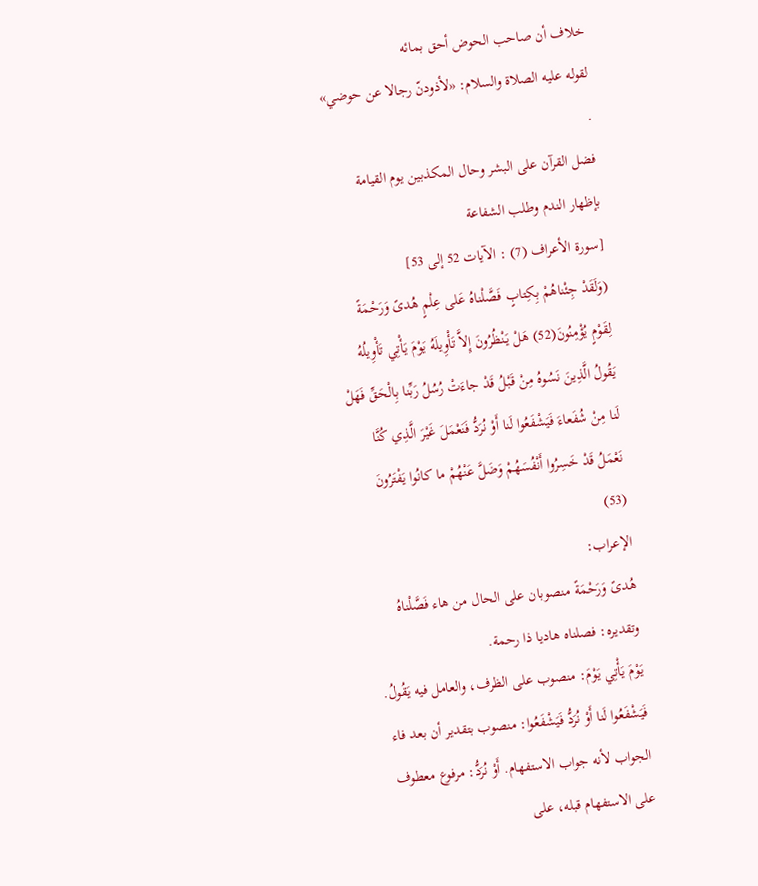خلاف أن صاحب الحوض أحق بمائه
لقوله عليه الصلاة والسلام: «لأذودنّ رجالا عن حوضي» .
فضل القرآن على البشر وحال المكذبين يوم القيامة بإظهار الندم وطلب الشفاعة
[سورة الأعراف (7) : الآيات 52 إلى 53]
(وَلَقَدْ جِئْناهُمْ بِكِتابٍ فَصَّلْناهُ عَلى عِلْمٍ هُدىً وَرَحْمَةً لِقَوْمٍ يُؤْمِنُونَ(52) هَلْ يَنْظُرُونَ إِلاَّ تَأْوِيلَهُ يَوْمَ يَأْتِي تَأْوِيلُهُ يَقُولُ الَّذِينَ نَسُوهُ مِنْ قَبْلُ قَدْ جاءَتْ رُسُلُ رَبِّنا بِالْحَقِّ فَهَلْ لَنا مِنْ شُفَعاءَ فَيَشْفَعُوا لَنا أَوْ نُرَدُّ فَنَعْمَلَ غَيْرَ الَّذِي كُنَّا نَعْمَلُ قَدْ خَسِرُوا أَنْفُسَهُمْ وَضَلَّ عَنْهُمْ ما كانُوا يَفْتَرُونَ (53)
الإعراب:
هُدىً وَرَحْمَةً منصوبان على الحال من هاء فَصَّلْناهُ وتقديره: فصلناه هاديا ذا رحمة.
يَوْمَ يَأْتِي يَوْمَ: منصوب على الظرف، والعامل فيه يَقُولُ.
فَيَشْفَعُوا لَنا أَوْ نُرَدُّ فَيَشْفَعُوا: منصوب بتقدير أن بعد فاء الجواب لأنه جواب الاستفهام. أَوْ نُرَدُّ: مرفوع معطوف على الاستفهام قبله، على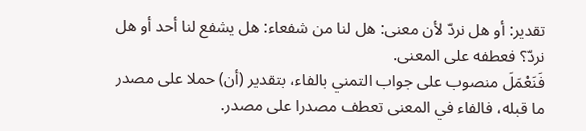تقدير: أو هل نردّ لأن معنى: هل لنا من شفعاء: هل يشفع لنا أحد أو هل نردّ؟ فعطفه على المعنى.
فَنَعْمَلَ منصوب على جواب التمني بالفاء، بتقدير (أن) حملا على مصدر ما قبله، فالفاء في المعنى تعطف مصدرا على مصدر.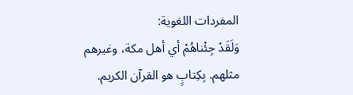المفردات اللغوية:
وَلَقَدْ جِئْناهُمْ أي أهل مكة، وغيرهم مثلهم. بِكِتابٍ هو القرآن الكريم.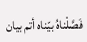فَصَّلْناهُ بيّناه أتم بيان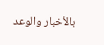بالأخبار والوعد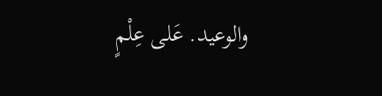والوعيد. عَلى عِلْمٍ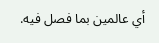أي عالمين بما فصل فيه.